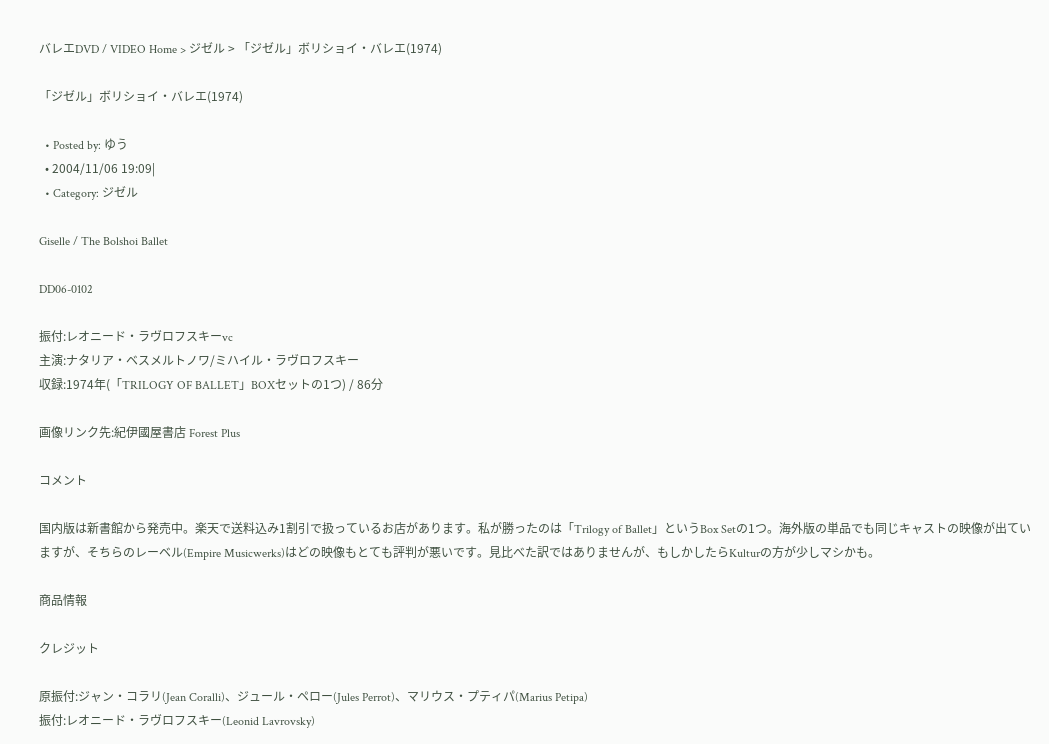バレエDVD / VIDEO Home > ジゼル > 「ジゼル」ボリショイ・バレエ(1974)

「ジゼル」ボリショイ・バレエ(1974)

  • Posted by: ゆう
  • 2004/11/06 19:09|
  • Category: ジゼル

Giselle / The Bolshoi Ballet

DD06-0102

振付:レオニード・ラヴロフスキーvc
主演:ナタリア・ベスメルトノワ/ミハイル・ラヴロフスキー
収録:1974年(「TRILOGY OF BALLET」BOXセットの1つ) / 86分

画像リンク先:紀伊國屋書店 Forest Plus

コメント

国内版は新書館から発売中。楽天で送料込み1割引で扱っているお店があります。私が勝ったのは「Trilogy of Ballet」というBox Setの1つ。海外版の単品でも同じキャストの映像が出ていますが、そちらのレーベル(Empire Musicwerks)はどの映像もとても評判が悪いです。見比べた訳ではありませんが、もしかしたらKulturの方が少しマシかも。

商品情報

クレジット

原振付:ジャン・コラリ(Jean Coralli)、ジュール・ペロー(Jules Perrot)、マリウス・プティパ(Marius Petipa)
振付:レオニード・ラヴロフスキー(Leonid Lavrovsky)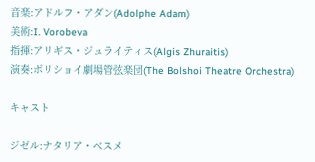音楽:アドルフ・アダン(Adolphe Adam)
美術:I. Vorobeva
指揮:アリギス・ジュライティス(Algis Zhuraitis)
演奏:ボリショイ劇場管弦楽団(The Bolshoi Theatre Orchestra)

キャスト

ジゼル:ナタリア・ベスメ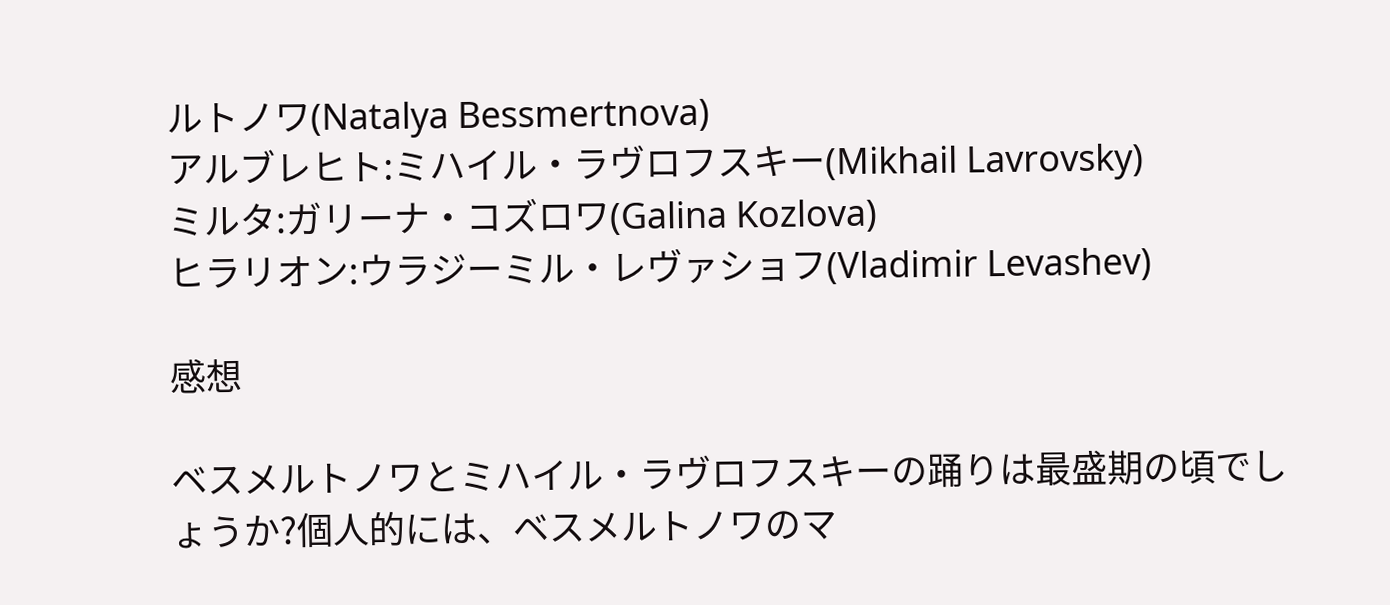ルトノワ(Natalya Bessmertnova)
アルブレヒト:ミハイル・ラヴロフスキー(Mikhail Lavrovsky)
ミルタ:ガリーナ・コズロワ(Galina Kozlova)
ヒラリオン:ウラジーミル・レヴァショフ(Vladimir Levashev)

感想

ベスメルトノワとミハイル・ラヴロフスキーの踊りは最盛期の頃でしょうか?個人的には、ベスメルトノワのマ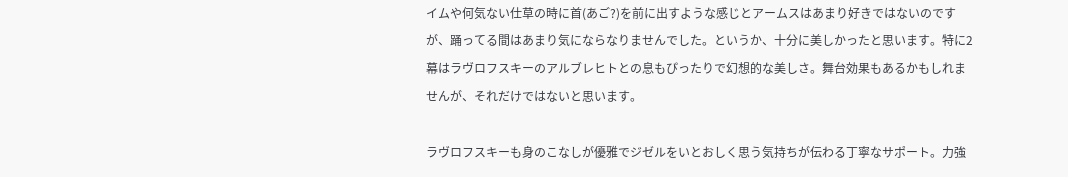イムや何気ない仕草の時に首(あご?)を前に出すような感じとアームスはあまり好きではないのですが、踊ってる間はあまり気にならなりませんでした。というか、十分に美しかったと思います。特に2幕はラヴロフスキーのアルブレヒトとの息もぴったりで幻想的な美しさ。舞台効果もあるかもしれませんが、それだけではないと思います。

ラヴロフスキーも身のこなしが優雅でジゼルをいとおしく思う気持ちが伝わる丁寧なサポート。力強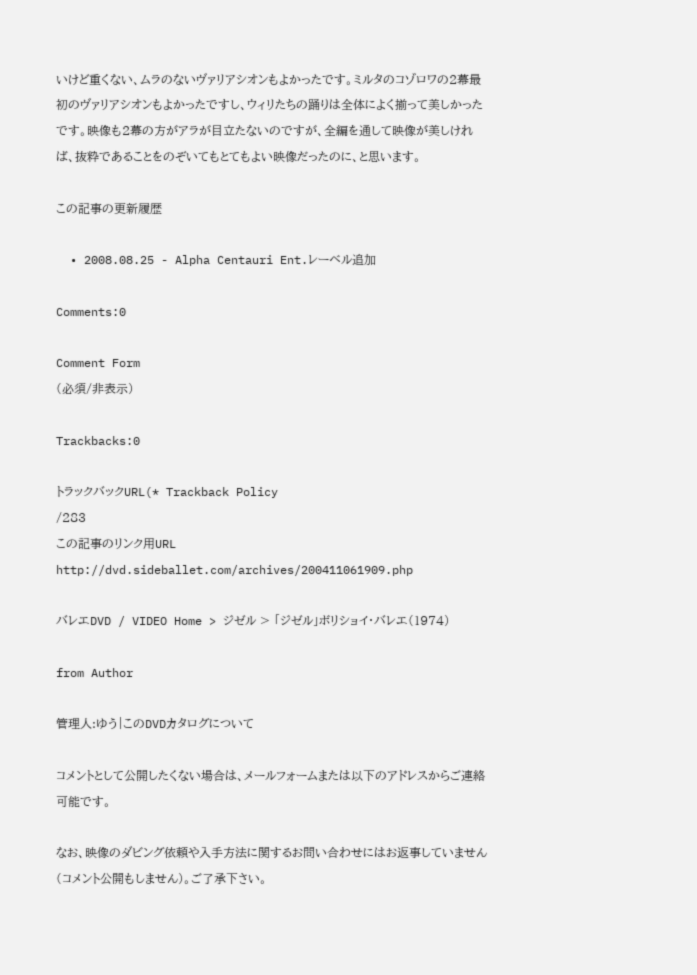いけど重くない、ムラのないヴァリアシオンもよかったです。ミルタのコゾロワの2幕最初のヴァリアシオンもよかったですし、ウィリたちの踊りは全体によく揃って美しかったです。映像も2幕の方がアラが目立たないのですが、全編を通して映像が美しければ、抜粋であることをのぞいてもとてもよい映像だったのに、と思います。

この記事の更新履歴

  • 2008.08.25 - Alpha Centauri Ent.レーベル追加

Comments:0

Comment Form
(必須/非表示)

Trackbacks:0

トラックバックURL(* Trackback Policy
/283
この記事のリンク用URL
http://dvd.sideballet.com/archives/200411061909.php

バレエDVD / VIDEO Home > ジゼル > 「ジゼル」ボリショイ・バレエ(1974)

from Author

管理人:ゆう|このDVDカタログについて

コメントとして公開したくない場合は、メールフォームまたは以下のアドレスからご連絡可能です。

なお、映像のダビング依頼や入手方法に関するお問い合わせにはお返事していません(コメント公開もしません)。ご了承下さい。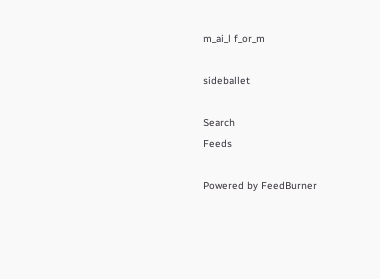m_ai_l f_or_m

sideballet

Search
Feeds

Powered by FeedBurner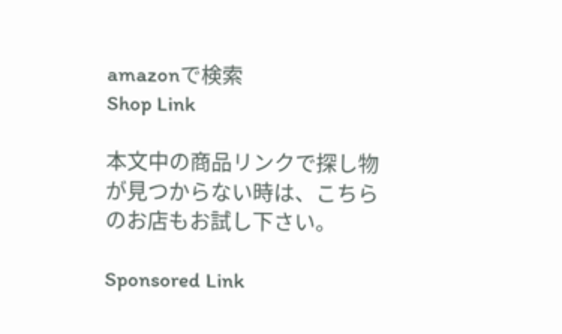amazonで検索
Shop Link

本文中の商品リンクで探し物が見つからない時は、こちらのお店もお試し下さい。

Sponsored Link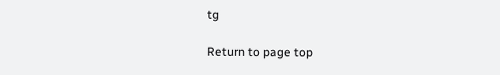tg

Return to page top